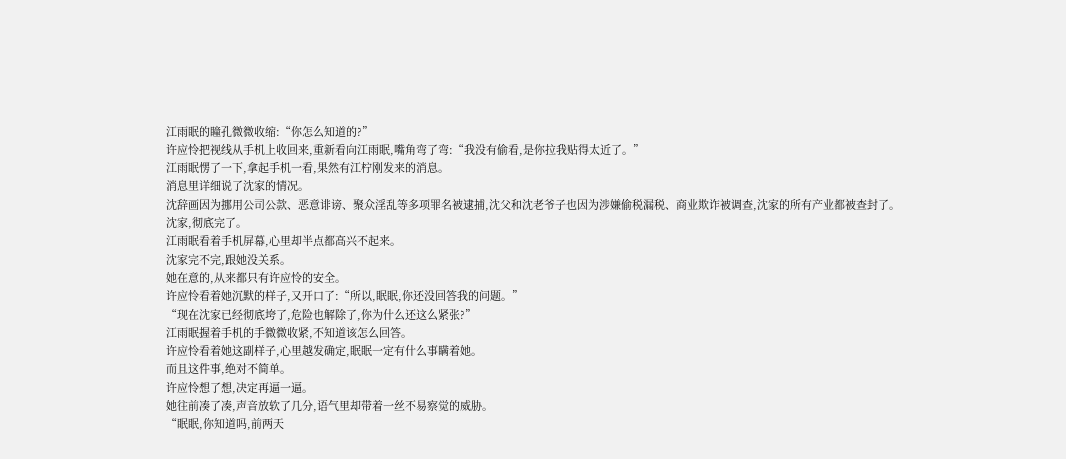江雨眠的瞳孔微微收缩:“你怎么知道的?”
许应怜把视线从手机上收回来,重新看向江雨眠,嘴角弯了弯:“我没有偷看,是你拉我贴得太近了。”
江雨眠愣了一下,拿起手机一看,果然有江柠刚发来的消息。
消息里详细说了沈家的情况。
沈辞画因为挪用公司公款、恶意诽谤、聚众淫乱等多项罪名被逮捕,沈父和沈老爷子也因为涉嫌偷税漏税、商业欺诈被调查,沈家的所有产业都被查封了。
沈家,彻底完了。
江雨眠看着手机屏幕,心里却半点都高兴不起来。
沈家完不完,跟她没关系。
她在意的,从来都只有许应怜的安全。
许应怜看着她沉默的样子,又开口了:“所以,眠眠,你还没回答我的问题。”
“现在沈家已经彻底垮了,危险也解除了,你为什么还这么紧张?”
江雨眠握着手机的手微微收紧,不知道该怎么回答。
许应怜看着她这副样子,心里越发确定,眠眠一定有什么事瞒着她。
而且这件事,绝对不简单。
许应怜想了想,决定再逼一逼。
她往前凑了凑,声音放软了几分,语气里却带着一丝不易察觉的威胁。
“眠眠,你知道吗,前两天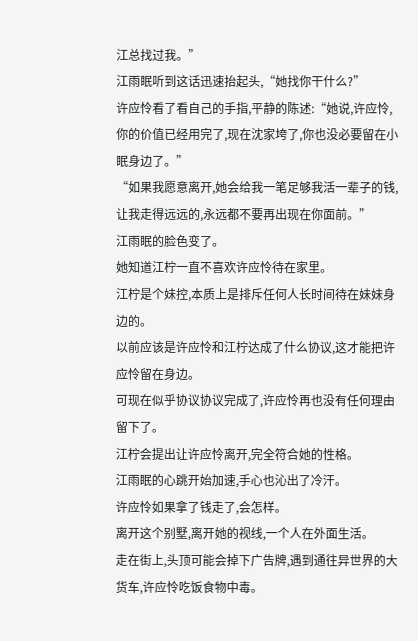江总找过我。”
江雨眠听到这话迅速抬起头,“她找你干什么?”
许应怜看了看自己的手指,平静的陈述:“她说,许应怜,你的价值已经用完了,现在沈家垮了,你也没必要留在小眠身边了。”
“如果我愿意离开,她会给我一笔足够我活一辈子的钱,让我走得远远的,永远都不要再出现在你面前。”
江雨眠的脸色变了。
她知道江柠一直不喜欢许应怜待在家里。
江柠是个妹控,本质上是排斥任何人长时间待在妹妹身边的。
以前应该是许应怜和江柠达成了什么协议,这才能把许应怜留在身边。
可现在似乎协议协议完成了,许应怜再也没有任何理由留下了。
江柠会提出让许应怜离开,完全符合她的性格。
江雨眠的心跳开始加速,手心也沁出了冷汗。
许应怜如果拿了钱走了,会怎样。
离开这个别墅,离开她的视线,一个人在外面生活。
走在街上,头顶可能会掉下广告牌,遇到通往异世界的大货车,许应怜吃饭食物中毒。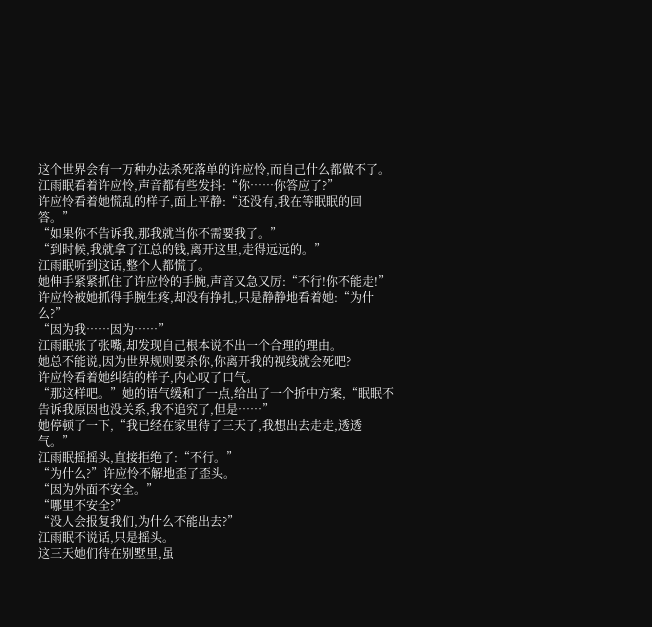这个世界会有一万种办法杀死落单的许应怜,而自己什么都做不了。
江雨眠看着许应怜,声音都有些发抖:“你……你答应了?”
许应怜看着她慌乱的样子,面上平静:“还没有,我在等眠眠的回答。”
“如果你不告诉我,那我就当你不需要我了。”
“到时候,我就拿了江总的钱,离开这里,走得远远的。”
江雨眠听到这话,整个人都慌了。
她伸手紧紧抓住了许应怜的手腕,声音又急又厉:“不行!你不能走!”
许应怜被她抓得手腕生疼,却没有挣扎,只是静静地看着她:“为什么?”
“因为我……因为……”
江雨眠张了张嘴,却发现自己根本说不出一个合理的理由。
她总不能说,因为世界规则要杀你,你离开我的视线就会死吧?
许应怜看着她纠结的样子,内心叹了口气。
“那这样吧。”她的语气缓和了一点,给出了一个折中方案,“眠眠不告诉我原因也没关系,我不追究了,但是……”
她停顿了一下,“我已经在家里待了三天了,我想出去走走,透透气。”
江雨眠摇摇头,直接拒绝了:“不行。”
“为什么?”许应怜不解地歪了歪头。
“因为外面不安全。”
“哪里不安全?”
“没人会报复我们,为什么不能出去?”
江雨眠不说话,只是摇头。
这三天她们待在别墅里,虽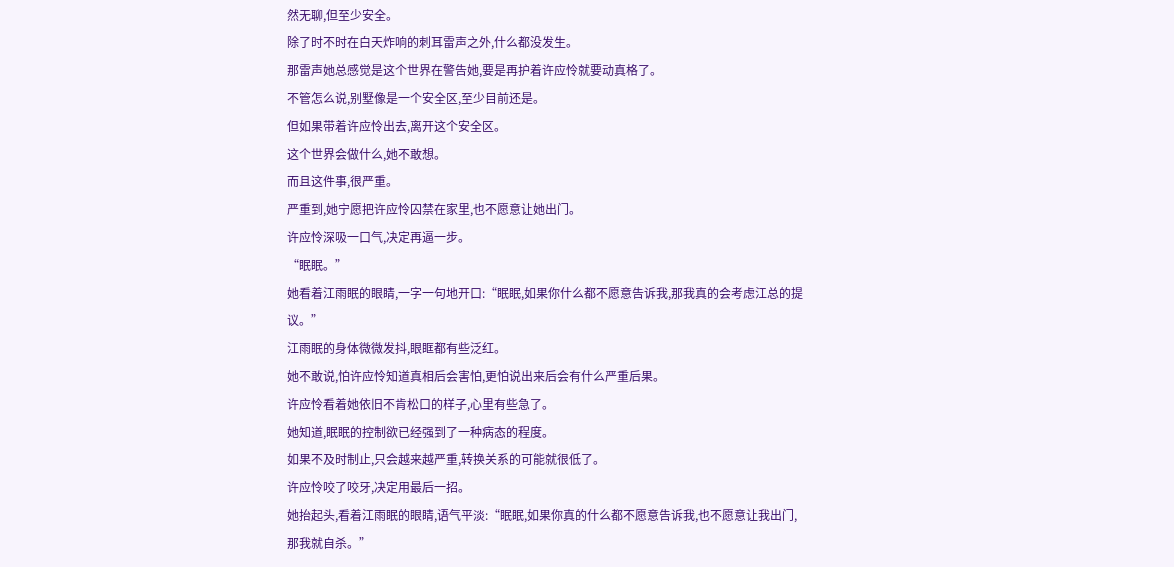然无聊,但至少安全。
除了时不时在白天炸响的刺耳雷声之外,什么都没发生。
那雷声她总感觉是这个世界在警告她,要是再护着许应怜就要动真格了。
不管怎么说,别墅像是一个安全区,至少目前还是。
但如果带着许应怜出去,离开这个安全区。
这个世界会做什么,她不敢想。
而且这件事,很严重。
严重到,她宁愿把许应怜囚禁在家里,也不愿意让她出门。
许应怜深吸一口气,决定再逼一步。
“眠眠。”
她看着江雨眠的眼睛,一字一句地开口:“眠眠,如果你什么都不愿意告诉我,那我真的会考虑江总的提议。”
江雨眠的身体微微发抖,眼眶都有些泛红。
她不敢说,怕许应怜知道真相后会害怕,更怕说出来后会有什么严重后果。
许应怜看着她依旧不肯松口的样子,心里有些急了。
她知道,眠眠的控制欲已经强到了一种病态的程度。
如果不及时制止,只会越来越严重,转换关系的可能就很低了。
许应怜咬了咬牙,决定用最后一招。
她抬起头,看着江雨眠的眼睛,语气平淡:“眠眠,如果你真的什么都不愿意告诉我,也不愿意让我出门,那我就自杀。”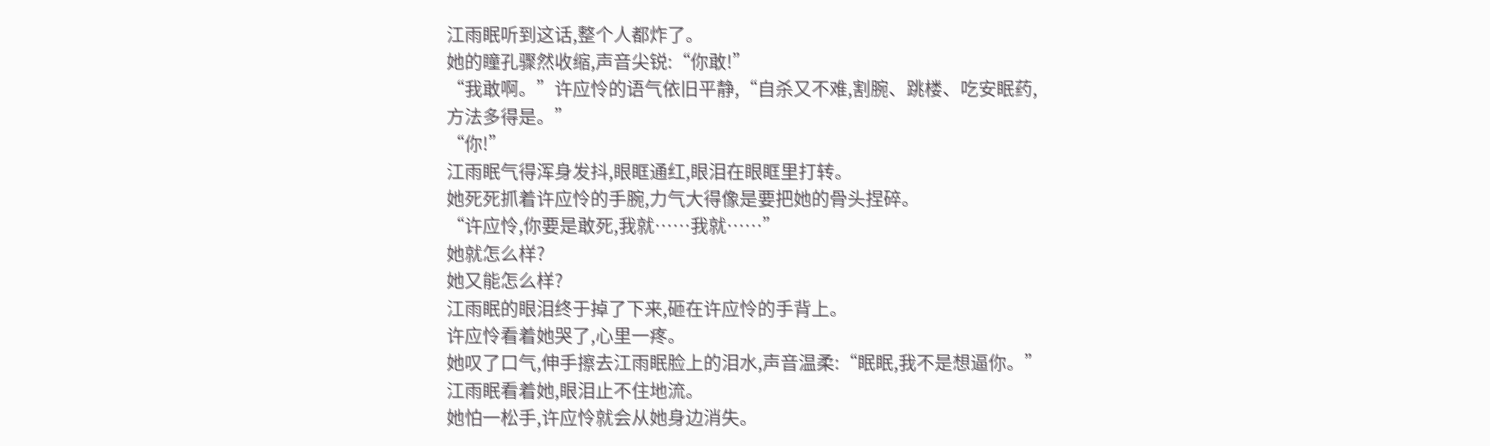江雨眠听到这话,整个人都炸了。
她的瞳孔骤然收缩,声音尖锐:“你敢!”
“我敢啊。”许应怜的语气依旧平静,“自杀又不难,割腕、跳楼、吃安眠药,方法多得是。”
“你!”
江雨眠气得浑身发抖,眼眶通红,眼泪在眼眶里打转。
她死死抓着许应怜的手腕,力气大得像是要把她的骨头捏碎。
“许应怜,你要是敢死,我就……我就……”
她就怎么样?
她又能怎么样?
江雨眠的眼泪终于掉了下来,砸在许应怜的手背上。
许应怜看着她哭了,心里一疼。
她叹了口气,伸手擦去江雨眠脸上的泪水,声音温柔:“眠眠,我不是想逼你。”
江雨眠看着她,眼泪止不住地流。
她怕一松手,许应怜就会从她身边消失。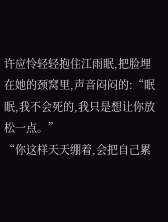许应怜轻轻抱住江雨眠,把脸埋在她的颈窝里,声音闷闷的:“眠眠,我不会死的,我只是想让你放松一点。”
“你这样天天绷着,会把自己累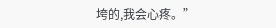垮的,我会心疼。”